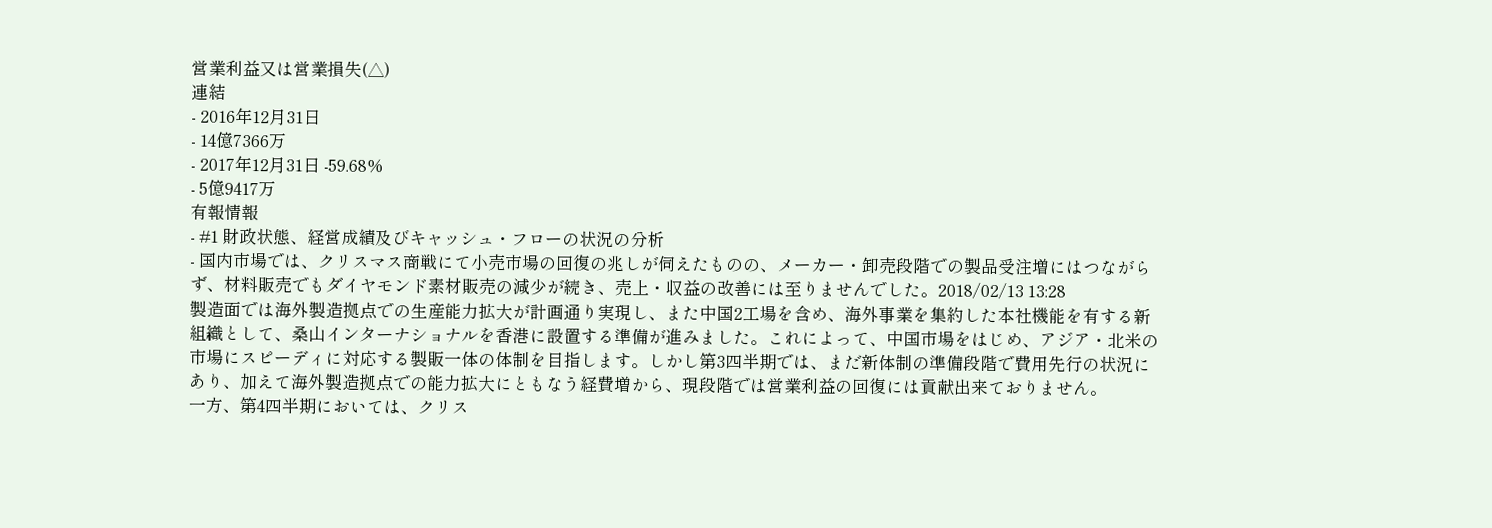営業利益又は営業損失(△)
連結
- 2016年12月31日
- 14億7366万
- 2017年12月31日 -59.68%
- 5億9417万
有報情報
- #1 財政状態、経営成績及びキャッシュ・フローの状況の分析
- 国内市場では、クリスマス商戦にて小売市場の回復の兆しが伺えたものの、メーカー・卸売段階での製品受注増にはつながらず、材料販売でもダイヤモンド素材販売の減少が続き、売上・収益の改善には至りませんでした。2018/02/13 13:28
製造面では海外製造拠点での生産能力拡大が計画通り実現し、また中国2工場を含め、海外事業を集約した本社機能を有する新組織として、桑山インターナショナルを香港に設置する準備が進みました。これによって、中国市場をはじめ、アジア・北米の市場にスピーディに対応する製販一体の体制を目指します。しかし第3四半期では、まだ新体制の準備段階で費用先行の状況にあり、加えて海外製造拠点での能力拡大にともなう経費増から、現段階では営業利益の回復には貢献出来ておりません。
一方、第4四半期においては、クリス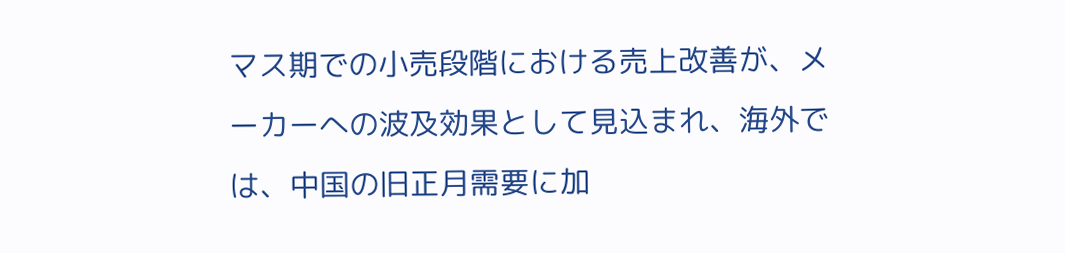マス期での小売段階における売上改善が、メーカーへの波及効果として見込まれ、海外では、中国の旧正月需要に加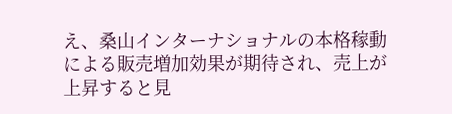え、桑山インターナショナルの本格稼動による販売増加効果が期待され、売上が上昇すると見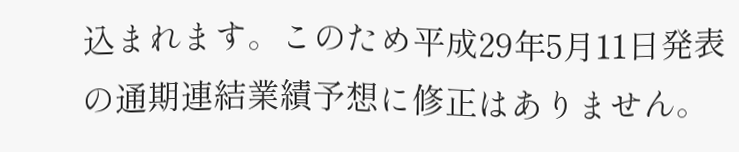込まれます。このため平成29年5月11日発表の通期連結業績予想に修正はありません。